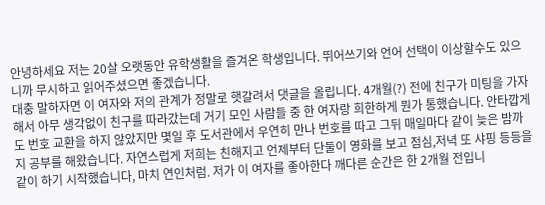안녕하세요 저는 20살 오랫동안 유학생활을 즐겨온 학생입니다. 뛰어쓰기와 언어 선택이 이상할수도 있으니까 무시하고 읽어주셨으면 좋겠습니다.
대충 말하자면 이 여자와 저의 관계가 정말로 햇갈려서 댓글을 올립니다. 4개월(?) 전에 친구가 미팅을 가자해서 아무 생각없이 친구를 따라갔는데 거기 모인 사람들 중 한 여자랑 희한하게 뭔가 통했습니다. 안타깝게도 번호 교환을 하지 않았지만 몇일 후 도서관에서 우연히 만나 번호를 따고 그뒤 매일마다 같이 늦은 밤까지 공부를 해왔습니다. 자연스럽게 저희는 친해지고 언제부터 단둘이 영화를 보고 점심,저녁 또 샤핑 등등을 같이 하기 시작했습니다, 마치 연인처럼. 저가 이 여자를 좋아한다 깨다른 순간은 한 2개월 전입니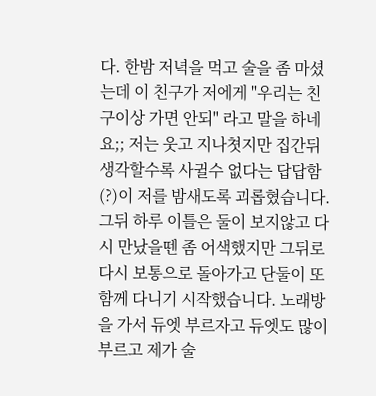다. 한밤 저녁을 먹고 술을 좀 마셨는데 이 친구가 저에게 "우리는 친구이상 가면 안되" 라고 말을 하네요;; 저는 웃고 지나쳣지만 집간뒤 생각할수록 사귈수 없다는 답답함(?)이 저를 밤새도록 괴롭혔습니다. 그뒤 하루 이틀은 둘이 보지않고 다시 만났을뗀 좀 어색했지만 그뒤로 다시 보통으로 돌아가고 단둘이 또 함께 다니기 시작했습니다. 노래방을 가서 듀엣 부르자고 듀엣도 많이 부르고 제가 술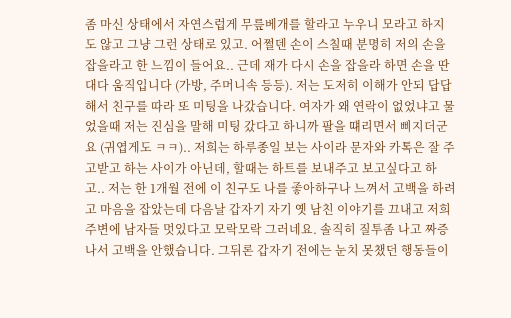좀 마신 상태에서 자연스럽게 무릎베개를 할라고 누우니 모라고 하지도 않고 그냥 그런 상태로 있고. 어쩔덴 손이 스칠때 분명히 저의 손을 잡을라고 한 느낌이 들어요.. 근데 재가 다시 손을 잡을라 하면 손을 딴대다 움직입니다 (가방, 주머니속 등등). 저는 도저히 이해가 안되 답답해서 친구를 따라 또 미팅을 나갔습니다. 여자가 왜 연락이 없었냐고 물었을때 저는 진심을 말해 미팅 갔다고 하니까 팔을 떄리면서 삐지더군요 (귀엽게도 ㅋㅋ).. 저희는 하루종일 보는 사이라 문자와 카톡은 잘 주고받고 하는 사이가 아닌데, 할때는 하트를 보내주고 보고싶다고 하고.. 저는 한 1개월 전에 이 친구도 나를 좋아하구나 느껴서 고백을 하려고 마음을 잡았는데 다음날 갑자기 자기 옛 남친 이야기를 끄내고 저희 주변에 남자들 멋있다고 모락모락 그러네요. 솔직히 질투좀 나고 짜증나서 고백을 안했습니다. 그뒤론 갑자기 전에는 눈치 못챘던 행동들이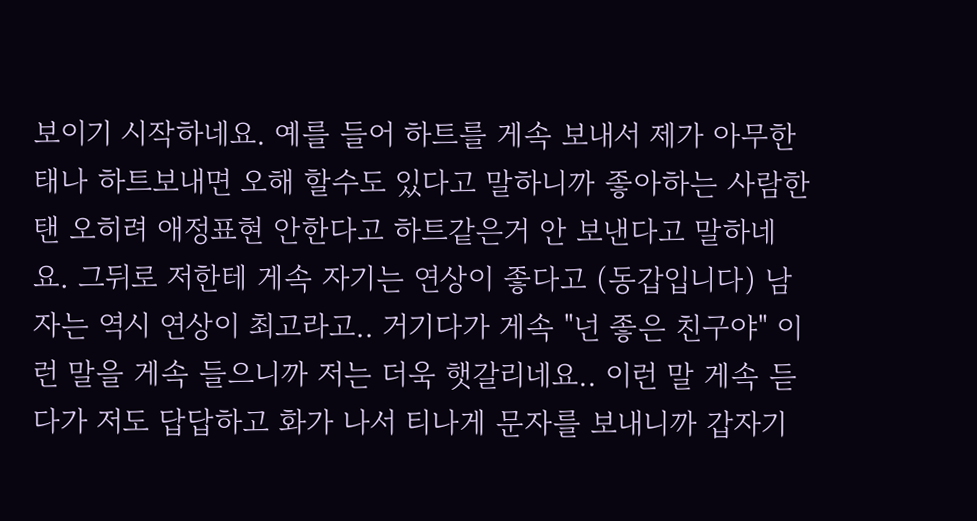보이기 시작하네요. 예를 들어 하트를 게속 보내서 제가 아무한태나 하트보내면 오해 할수도 있다고 말하니까 좋아하는 사람한탠 오히려 애정표현 안한다고 하트같은거 안 보낸다고 말하네요. 그뒤로 저한테 게속 자기는 연상이 좋다고 (동갑입니다) 남자는 역시 연상이 최고라고.. 거기다가 게속 "넌 좋은 친구야" 이런 말을 게속 들으니까 저는 더욱 햇갈리네요.. 이런 말 게속 듣다가 저도 답답하고 화가 나서 티나게 문자를 보내니까 갑자기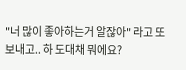"너 많이 좋아하는거 알잖아" 라고 또 보내고.. 하 도대채 뭐에요?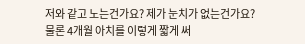저와 같고 노는건가요? 제가 눈치가 없는건가요?
물론 4개월 아치를 이렇게 짧게 써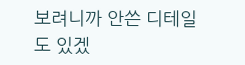보려니까 안쓴 디테일도 있겠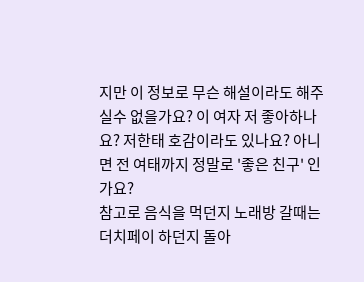지만 이 정보로 무슨 해설이라도 해주실수 없을가요? 이 여자 저 좋아하나요? 저한태 호감이라도 있나요? 아니면 전 여태까지 정말로 '좋은 친구' 인가요?
참고로 음식을 먹던지 노래방 갈때는 더치페이 하던지 돌아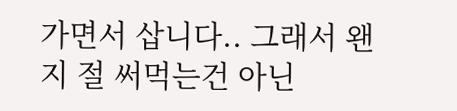가면서 삽니다.. 그래서 왠지 절 써먹는건 아닌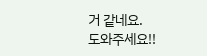거 같네요.
도와주세요!!